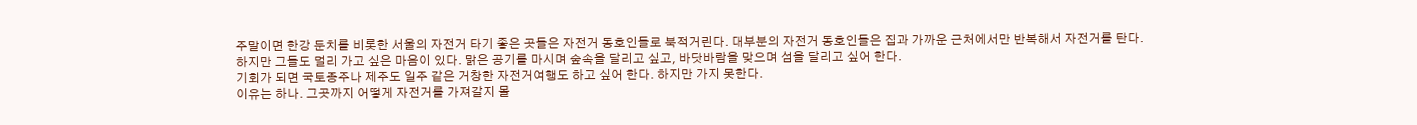주말이면 한강 둔치를 비롯한 서울의 자전거 타기 좋은 곳들은 자전거 동호인들로 북적거린다. 대부분의 자전거 동호인들은 집과 가까운 근처에서만 반복해서 자전거를 탄다.
하지만 그들도 멀리 가고 싶은 마음이 있다. 맑은 공기를 마시며 숲속을 달리고 싶고, 바닷바람을 맞으며 섬을 달리고 싶어 한다.
기회가 되면 국토종주나 제주도 일주 같은 거창한 자전거여행도 하고 싶어 한다. 하지만 가지 못한다.
이유는 하나. 그곳까지 어떻게 자전거를 가져갈지 몰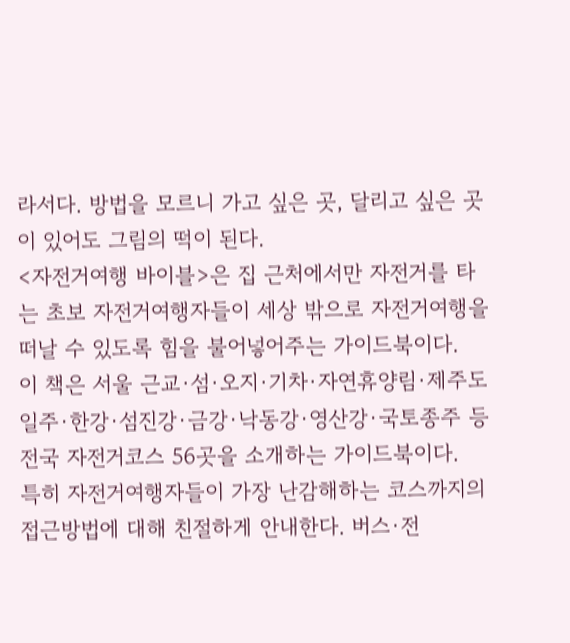라서다. 방법을 모르니 가고 싶은 곳, 달리고 싶은 곳이 있어도 그림의 떡이 된다.
<자전거여행 바이블>은 집 근처에서만 자전거를 타는 초보 자전거여행자들이 세상 밖으로 자전거여행을 떠날 수 있도록 힘을 불어넣어주는 가이드북이다.
이 책은 서울 근교·섬·오지·기차·자연휴양림·제주도 일주·한강·섬진강·금강·낙동강·영산강·국토종주 등 전국 자전거코스 56곳을 소개하는 가이드북이다.
특히 자전거여행자들이 가장 난감해하는 코스까지의 접근방법에 대해 친절하게 안내한다. 버스·전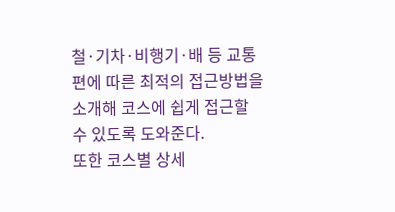철·기차·비행기·배 등 교통편에 따른 최적의 접근방법을 소개해 코스에 쉽게 접근할 수 있도록 도와준다.
또한 코스별 상세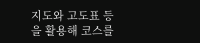지도와 고도표 등을 활용해 코스를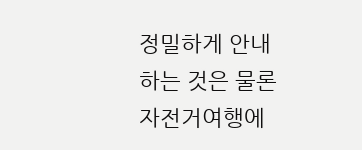정밀하게 안내하는 것은 물론 자전거여행에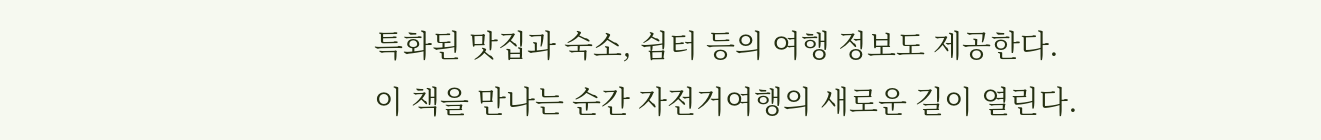특화된 맛집과 숙소, 쉼터 등의 여행 정보도 제공한다.
이 책을 만나는 순간 자전거여행의 새로운 길이 열린다.